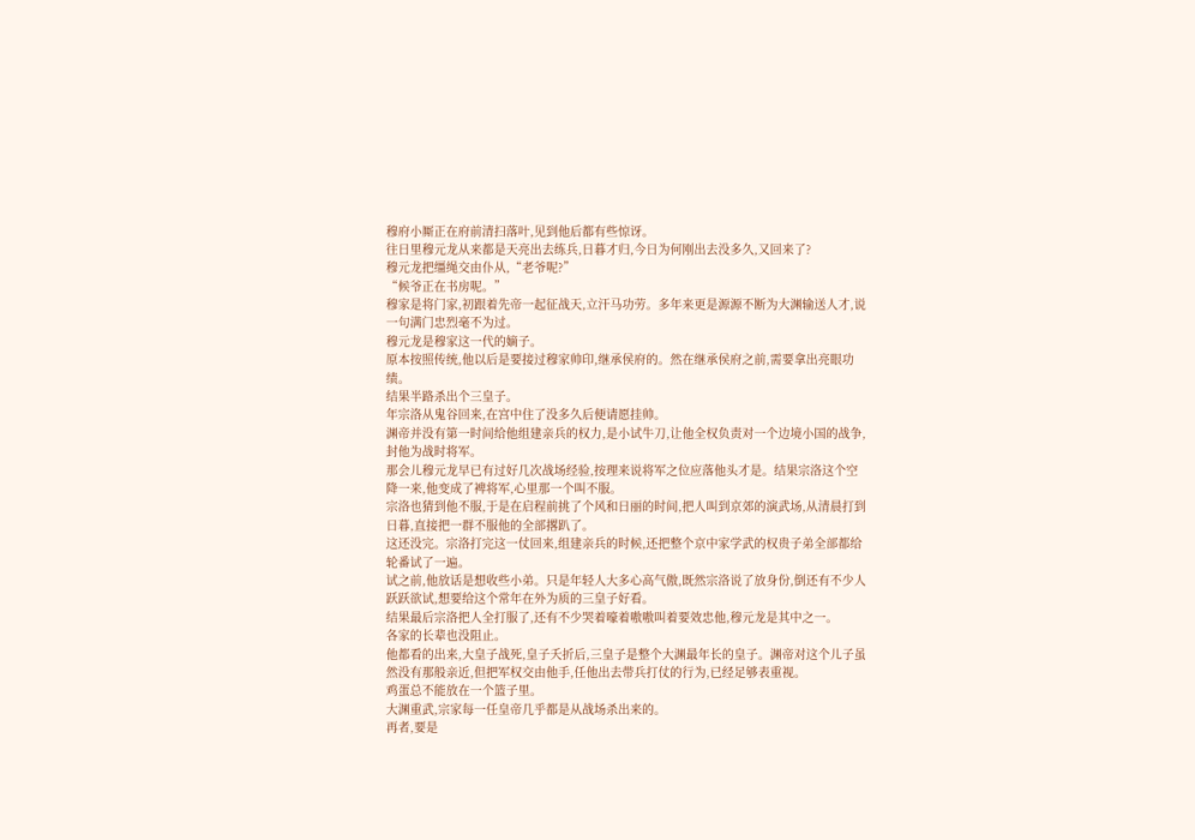穆府小厮正在府前清扫落叶,见到他后都有些惊讶。
往日里穆元龙从来都是天亮出去练兵,日暮才归,今日为何刚出去没多久,又回来了?
穆元龙把缰绳交由仆从,“老爷呢?”
“候爷正在书房呢。”
穆家是将门家,初跟着先帝一起征战天,立汗马功劳。多年来更是源源不断为大渊输送人才,说一句满门忠烈毫不为过。
穆元龙是穆家这一代的嫡子。
原本按照传统,他以后是要接过穆家帅印,继承侯府的。然在继承侯府之前,需要拿出亮眼功绩。
结果半路杀出个三皇子。
年宗洛从鬼谷回来,在宫中住了没多久后便请愿挂帅。
渊帝并没有第一时间给他组建亲兵的权力,是小试牛刀,让他全权负责对一个边境小国的战争,封他为战时将军。
那会儿穆元龙早已有过好几次战场经验,按理来说将军之位应落他头才是。结果宗洛这个空降一来,他变成了裨将军,心里那一个叫不服。
宗洛也猜到他不服,于是在启程前挑了个风和日丽的时间,把人叫到京郊的演武场,从清晨打到日暮,直接把一群不服他的全部撂趴了。
这还没完。宗洛打完这一仗回来,组建亲兵的时候,还把整个京中家学武的权贵子弟全部都给轮番试了一遍。
试之前,他放话是想收些小弟。只是年轻人大多心高气傲,既然宗洛说了放身份,倒还有不少人跃跃欲试,想要给这个常年在外为质的三皇子好看。
结果最后宗洛把人全打服了,还有不少哭着嚎着嗷嗷叫着要效忠他,穆元龙是其中之一。
各家的长辈也没阻止。
他都看的出来,大皇子战死,皇子夭折后,三皇子是整个大渊最年长的皇子。渊帝对这个儿子虽然没有那般亲近,但把军权交由他手,任他出去带兵打仗的行为,已经足够表重视。
鸡蛋总不能放在一个篮子里。
大渊重武,宗家每一任皇帝几乎都是从战场杀出来的。
再者,要是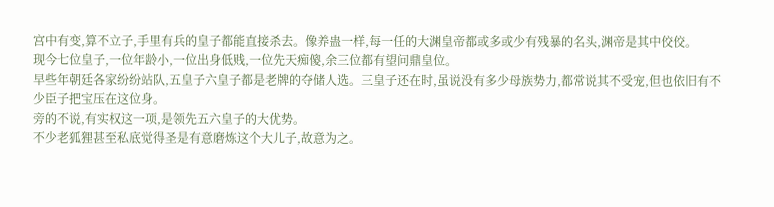宫中有变,算不立子,手里有兵的皇子都能直接杀去。像养蛊一样,每一任的大渊皇帝都或多或少有残暴的名头,渊帝是其中佼佼。
现今七位皇子,一位年龄小,一位出身低贱,一位先天痴傻,余三位都有望问鼎皇位。
早些年朝廷各家纷纷站队,五皇子六皇子都是老牌的夺储人选。三皇子还在时,虽说没有多少母族势力,都常说其不受宠,但也依旧有不少臣子把宝压在这位身。
旁的不说,有实权这一项,是领先五六皇子的大优势。
不少老狐狸甚至私底觉得圣是有意磨炼这个大儿子,故意为之。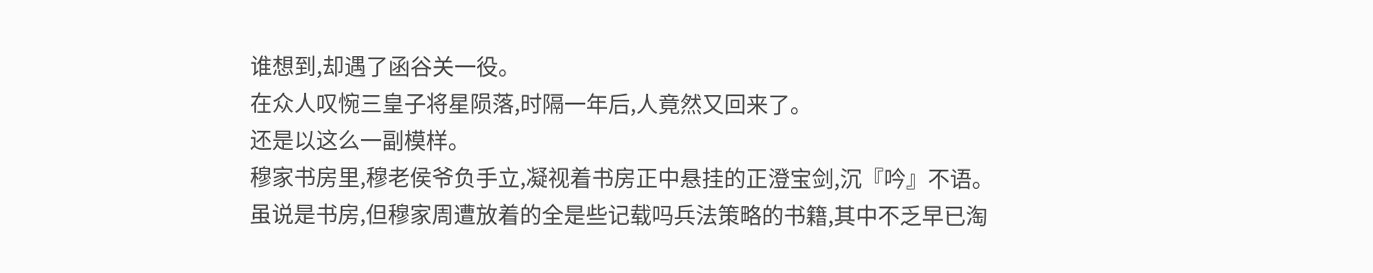谁想到,却遇了函谷关一役。
在众人叹惋三皇子将星陨落,时隔一年后,人竟然又回来了。
还是以这么一副模样。
穆家书房里,穆老侯爷负手立,凝视着书房正中悬挂的正澄宝剑,沉『吟』不语。
虽说是书房,但穆家周遭放着的全是些记载吗兵法策略的书籍,其中不乏早已淘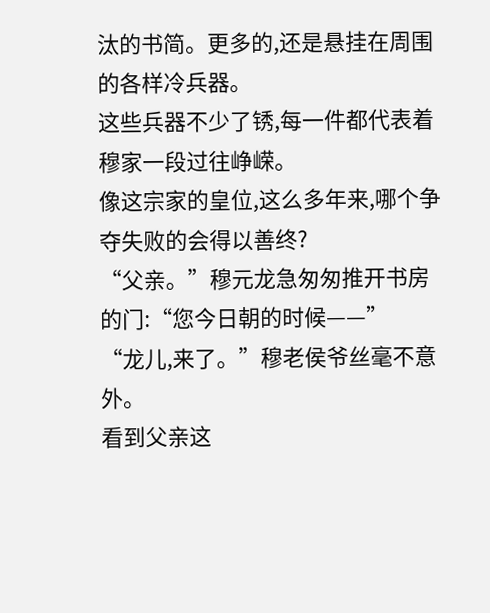汰的书简。更多的,还是悬挂在周围的各样冷兵器。
这些兵器不少了锈,每一件都代表着穆家一段过往峥嵘。
像这宗家的皇位,这么多年来,哪个争夺失败的会得以善终?
“父亲。”穆元龙急匆匆推开书房的门:“您今日朝的时候——”
“龙儿,来了。”穆老侯爷丝毫不意外。
看到父亲这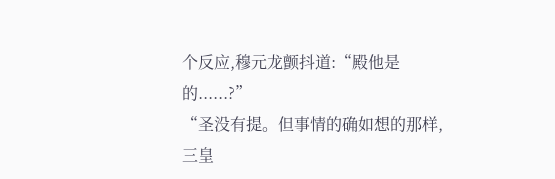个反应,穆元龙颤抖道:“殿他是的......?”
“圣没有提。但事情的确如想的那样,三皇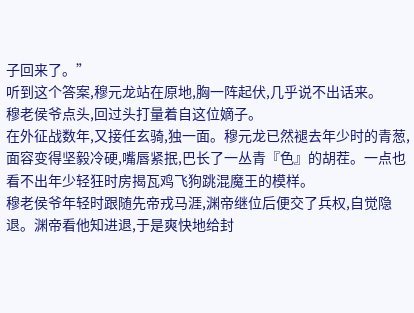子回来了。”
听到这个答案,穆元龙站在原地,胸一阵起伏,几乎说不出话来。
穆老侯爷点头,回过头打量着自这位嫡子。
在外征战数年,又接任玄骑,独一面。穆元龙已然褪去年少时的青葱,面容变得坚毅冷硬,嘴唇紧抿,巴长了一丛青『色』的胡茬。一点也看不出年少轻狂时房揭瓦鸡飞狗跳混魔王的模样。
穆老侯爷年轻时跟随先帝戎马涯,渊帝继位后便交了兵权,自觉隐退。渊帝看他知进退,于是爽快地给封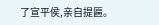了宣平侯,亲自提匾。